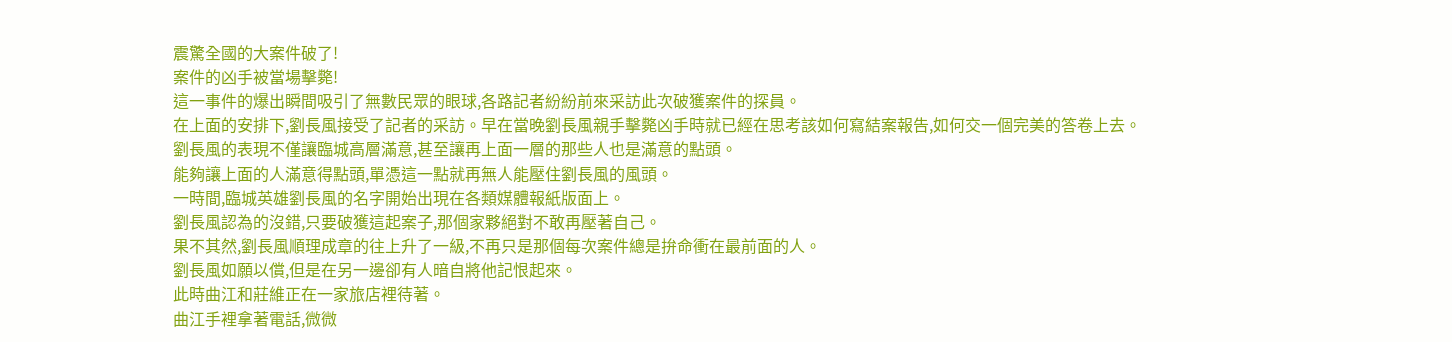震驚全國的大案件破了!
案件的凶手被當場擊斃!
這一事件的爆出瞬間吸引了無數民眾的眼球,各路記者紛紛前來采訪此次破獲案件的探員。
在上面的安排下,劉長風接受了記者的采訪。早在當晚劉長風親手擊斃凶手時就已經在思考該如何寫結案報告,如何交一個完美的答卷上去。
劉長風的表現不僅讓臨城高層滿意,甚至讓再上面一層的那些人也是滿意的點頭。
能夠讓上面的人滿意得點頭,單憑這一點就再無人能壓住劉長風的風頭。
一時間,臨城英雄劉長風的名字開始出現在各類媒體報紙版面上。
劉長風認為的沒錯,只要破獲這起案子,那個家夥絕對不敢再壓著自己。
果不其然,劉長風順理成章的往上升了一級,不再只是那個每次案件總是拚命衝在最前面的人。
劉長風如願以償,但是在另一邊卻有人暗自將他記恨起來。
此時曲江和莊維正在一家旅店裡待著。
曲江手裡拿著電話,微微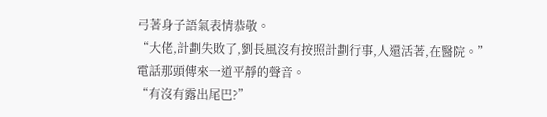弓著身子語氣表情恭敬。
“大佬,計劃失敗了,劉長風沒有按照計劃行事,人還活著,在醫院。”
電話那頭傳來一道平靜的聲音。
“有沒有露出尾巴?”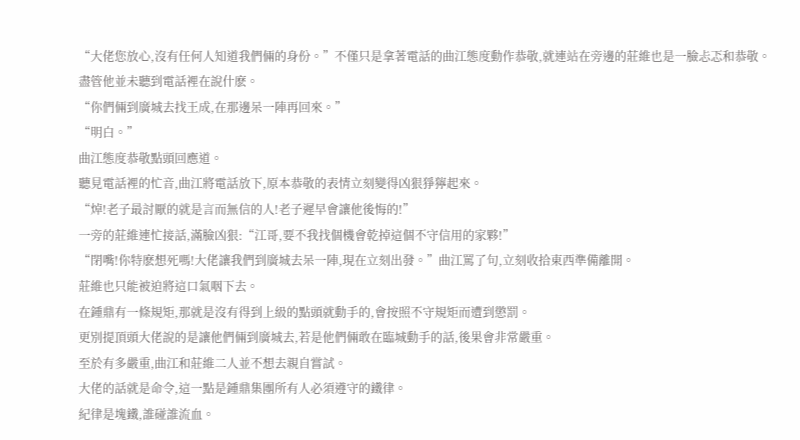“大佬您放心,沒有任何人知道我們倆的身份。”不僅只是拿著電話的曲江態度動作恭敬,就連站在旁邊的莊維也是一臉忐忑和恭敬。
盡管他並未聽到電話裡在說什麽。
“你們倆到廣城去找王成,在那邊呆一陣再回來。”
“明白。”
曲江態度恭敬點頭回應道。
聽見電話裡的忙音,曲江將電話放下,原本恭敬的表情立刻變得凶狠猙獰起來。
“焯!老子最討厭的就是言而無信的人!老子遲早會讓他後悔的!”
一旁的莊維連忙接話,滿臉凶狠:“江哥,要不我找個機會乾掉這個不守信用的家夥!”
“閉嘴!你特麽想死嗎!大佬讓我們到廣城去呆一陣,現在立刻出發。”曲江罵了句,立刻收拾東西準備離開。
莊維也只能被迫將這口氣咽下去。
在鍾鼎有一條規矩,那就是沒有得到上級的點頭就動手的,會按照不守規矩而遭到懲罰。
更別提頂頭大佬說的是讓他們倆到廣城去,若是他們倆敢在臨城動手的話,後果會非常嚴重。
至於有多嚴重,曲江和莊維二人並不想去親自嘗試。
大佬的話就是命令,這一點是鍾鼎集團所有人必須遵守的鐵律。
紀律是塊鐵,誰碰誰流血。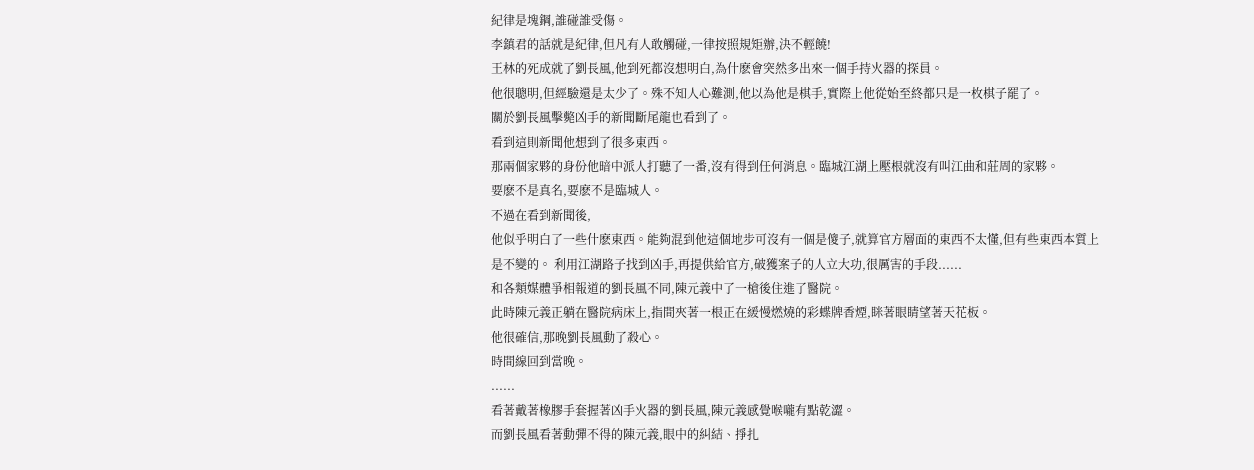紀律是塊鋼,誰碰誰受傷。
李鎮君的話就是紀律,但凡有人敢觸碰,一律按照規矩辦,決不輕饒!
王林的死成就了劉長風,他到死都沒想明白,為什麽會突然多出來一個手持火器的探員。
他很聰明,但經驗還是太少了。殊不知人心難測,他以為他是棋手,實際上他從始至終都只是一枚棋子罷了。
關於劉長風擊斃凶手的新聞斷尾龍也看到了。
看到這則新聞他想到了很多東西。
那兩個家夥的身份他暗中派人打聽了一番,沒有得到任何消息。臨城江湖上壓根就沒有叫江曲和莊周的家夥。
要麽不是真名,要麽不是臨城人。
不過在看到新聞後,
他似乎明白了一些什麽東西。能夠混到他這個地步可沒有一個是傻子,就算官方層面的東西不太懂,但有些東西本質上是不變的。 利用江湖路子找到凶手,再提供給官方,破獲案子的人立大功,很厲害的手段......
和各類媒體爭相報道的劉長風不同,陳元義中了一槍後住進了醫院。
此時陳元義正躺在醫院病床上,指間夾著一根正在緩慢燃燒的彩蝶牌香煙,眯著眼睛望著天花板。
他很確信,那晚劉長風動了殺心。
時間線回到當晚。
......
看著戴著橡膠手套握著凶手火器的劉長風,陳元義感覺喉嚨有點乾澀。
而劉長風看著動彈不得的陳元義,眼中的糾結、掙扎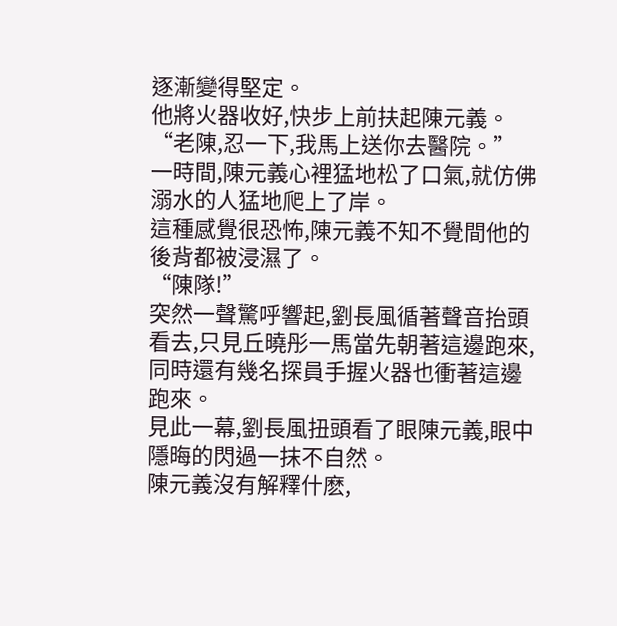逐漸變得堅定。
他將火器收好,快步上前扶起陳元義。
“老陳,忍一下,我馬上送你去醫院。”
一時間,陳元義心裡猛地松了口氣,就仿佛溺水的人猛地爬上了岸。
這種感覺很恐怖,陳元義不知不覺間他的後背都被浸濕了。
“陳隊!”
突然一聲驚呼響起,劉長風循著聲音抬頭看去,只見丘曉彤一馬當先朝著這邊跑來,同時還有幾名探員手握火器也衝著這邊跑來。
見此一幕,劉長風扭頭看了眼陳元義,眼中隱晦的閃過一抹不自然。
陳元義沒有解釋什麽,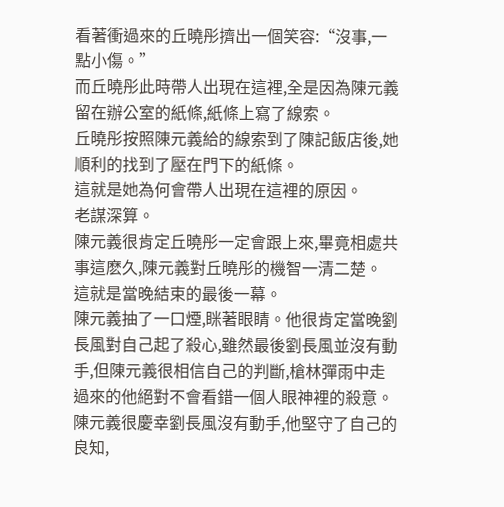看著衝過來的丘曉彤擠出一個笑容:“沒事,一點小傷。”
而丘曉彤此時帶人出現在這裡,全是因為陳元義留在辦公室的紙條,紙條上寫了線索。
丘曉彤按照陳元義給的線索到了陳記飯店後,她順利的找到了壓在門下的紙條。
這就是她為何會帶人出現在這裡的原因。
老謀深算。
陳元義很肯定丘曉彤一定會跟上來,畢竟相處共事這麽久,陳元義對丘曉彤的機智一清二楚。
這就是當晚結束的最後一幕。
陳元義抽了一口煙,眯著眼睛。他很肯定當晚劉長風對自己起了殺心,雖然最後劉長風並沒有動手,但陳元義很相信自己的判斷,槍林彈雨中走過來的他絕對不會看錯一個人眼神裡的殺意。
陳元義很慶幸劉長風沒有動手,他堅守了自己的良知,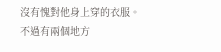沒有愧對他身上穿的衣服。
不過有兩個地方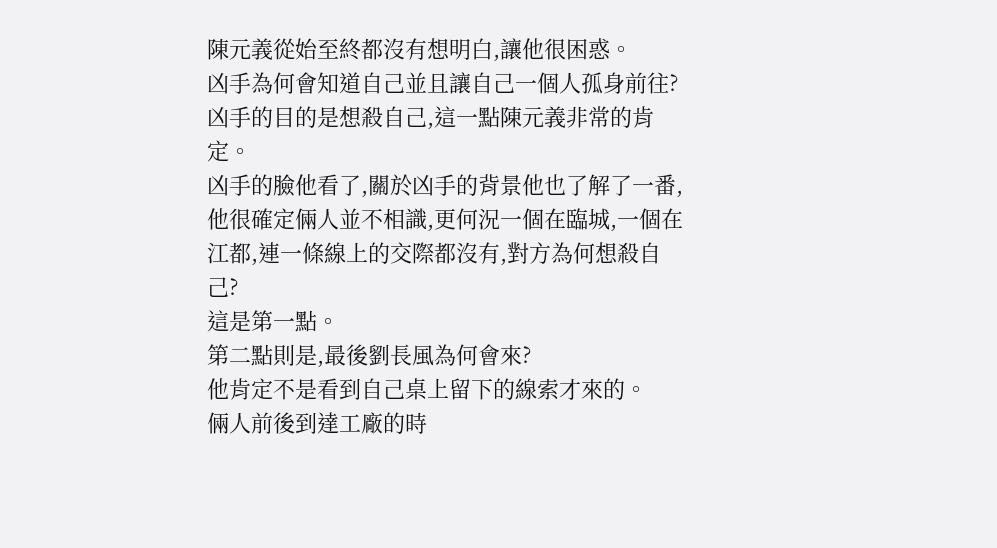陳元義從始至終都沒有想明白,讓他很困惑。
凶手為何會知道自己並且讓自己一個人孤身前往?凶手的目的是想殺自己,這一點陳元義非常的肯定。
凶手的臉他看了,關於凶手的背景他也了解了一番,他很確定倆人並不相識,更何況一個在臨城,一個在江都,連一條線上的交際都沒有,對方為何想殺自己?
這是第一點。
第二點則是,最後劉長風為何會來?
他肯定不是看到自己桌上留下的線索才來的。
倆人前後到達工廠的時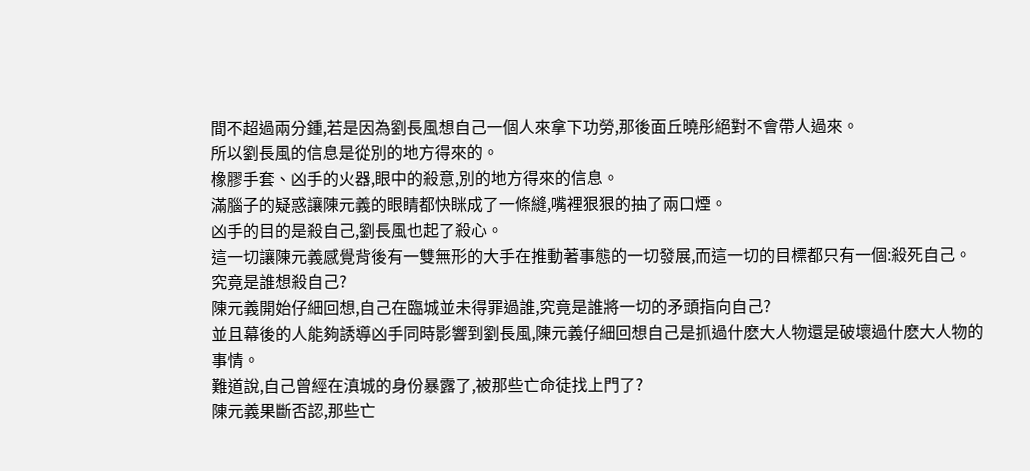間不超過兩分鍾,若是因為劉長風想自己一個人來拿下功勞,那後面丘曉彤絕對不會帶人過來。
所以劉長風的信息是從別的地方得來的。
橡膠手套、凶手的火器,眼中的殺意,別的地方得來的信息。
滿腦子的疑惑讓陳元義的眼睛都快眯成了一條縫,嘴裡狠狠的抽了兩口煙。
凶手的目的是殺自己,劉長風也起了殺心。
這一切讓陳元義感覺背後有一雙無形的大手在推動著事態的一切發展,而這一切的目標都只有一個:殺死自己。
究竟是誰想殺自己?
陳元義開始仔細回想,自己在臨城並未得罪過誰,究竟是誰將一切的矛頭指向自己?
並且幕後的人能夠誘導凶手同時影響到劉長風,陳元義仔細回想自己是抓過什麽大人物還是破壞過什麽大人物的事情。
難道說,自己曾經在滇城的身份暴露了,被那些亡命徒找上門了?
陳元義果斷否認,那些亡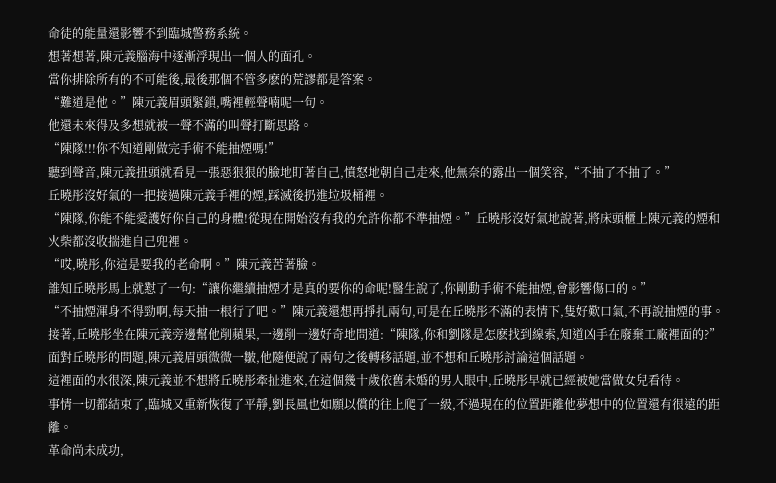命徒的能量還影響不到臨城警務系統。
想著想著,陳元義腦海中逐漸浮現出一個人的面孔。
當你排除所有的不可能後,最後那個不管多麽的荒謬都是答案。
“難道是他。”陳元義眉頭緊鎖,嘴裡輕聲喃呢一句。
他還未來得及多想就被一聲不滿的叫聲打斷思路。
“陳隊!!!你不知道剛做完手術不能抽煙嗎!”
聽到聲音,陳元義扭頭就看見一張惡狠狠的臉地盯著自己,憤怒地朝自己走來,他無奈的露出一個笑容,“不抽了不抽了。”
丘曉彤沒好氣的一把接過陳元義手裡的煙,踩滅後扔進垃圾桶裡。
“陳隊,你能不能愛護好你自己的身體!從現在開始沒有我的允許你都不準抽煙。”丘曉彤沒好氣地說著,將床頭櫃上陳元義的煙和火柴都沒收揣進自己兜裡。
“哎,曉彤,你這是要我的老命啊。”陳元義苦著臉。
誰知丘曉彤馬上就懟了一句:“讓你繼續抽煙才是真的要你的命呢!醫生說了,你剛動手術不能抽煙,會影響傷口的。”
“不抽煙渾身不得勁啊,每天抽一根行了吧。”陳元義還想再掙扎兩句,可是在丘曉彤不滿的表情下,隻好歎口氣,不再說抽煙的事。
接著,丘曉彤坐在陳元義旁邊幫他削蘋果,一邊削一邊好奇地問道:“陳隊,你和劉隊是怎麽找到線索,知道凶手在廢棄工廠裡面的?”
面對丘曉彤的問題,陳元義眉頭微微一皺,他隨便說了兩句之後轉移話題,並不想和丘曉彤討論這個話題。
這裡面的水很深,陳元義並不想將丘曉彤牽扯進來,在這個幾十歲依舊未婚的男人眼中,丘曉彤早就已經被她當做女兒看待。
事情一切都結束了,臨城又重新恢復了平靜,劉長風也如願以償的往上爬了一級,不過現在的位置距離他夢想中的位置還有很遠的距離。
革命尚未成功,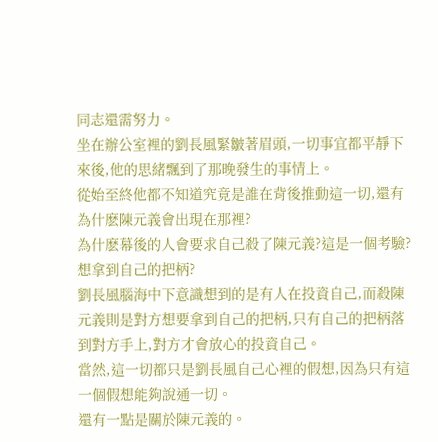同志還需努力。
坐在辦公室裡的劉長風緊皺著眉頭,一切事宜都平靜下來後,他的思緒飄到了那晚發生的事情上。
從始至終他都不知道究竟是誰在背後推動這一切,還有為什麽陳元義會出現在那裡?
為什麽幕後的人會要求自己殺了陳元義?這是一個考驗?想拿到自己的把柄?
劉長風腦海中下意識想到的是有人在投資自己,而殺陳元義則是對方想要拿到自己的把柄,只有自己的把柄落到對方手上,對方才會放心的投資自己。
當然,這一切都只是劉長風自己心裡的假想,因為只有這一個假想能夠說通一切。
還有一點是關於陳元義的。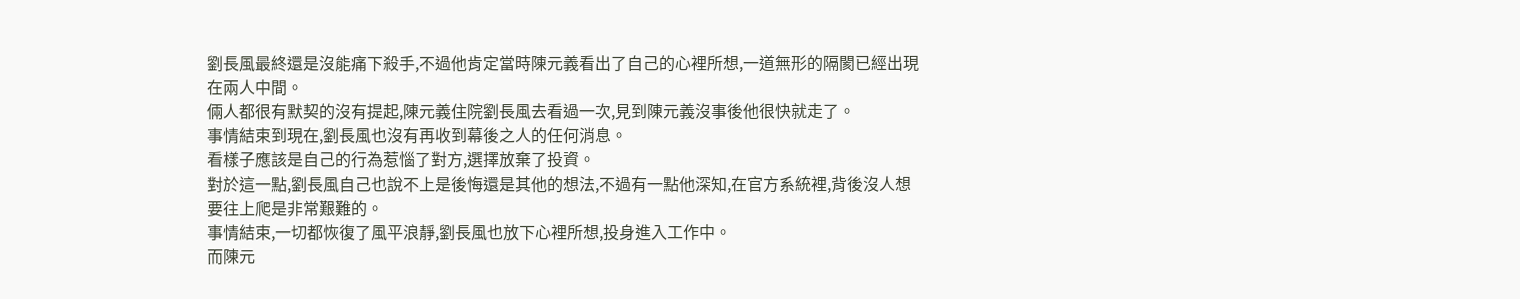劉長風最終還是沒能痛下殺手,不過他肯定當時陳元義看出了自己的心裡所想,一道無形的隔閡已經出現在兩人中間。
倆人都很有默契的沒有提起,陳元義住院劉長風去看過一次,見到陳元義沒事後他很快就走了。
事情結束到現在,劉長風也沒有再收到幕後之人的任何消息。
看樣子應該是自己的行為惹惱了對方,選擇放棄了投資。
對於這一點,劉長風自己也說不上是後悔還是其他的想法,不過有一點他深知,在官方系統裡,背後沒人想要往上爬是非常艱難的。
事情結束,一切都恢復了風平浪靜,劉長風也放下心裡所想,投身進入工作中。
而陳元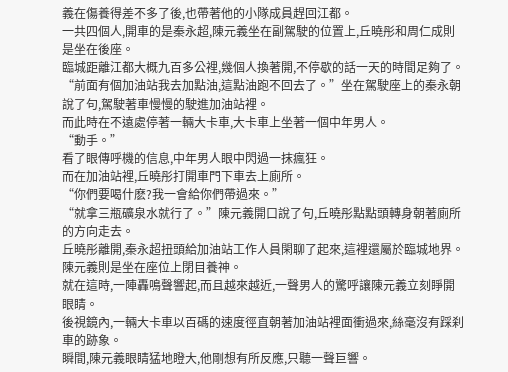義在傷養得差不多了後,也帶著他的小隊成員趕回江都。
一共四個人,開車的是秦永超,陳元義坐在副駕駛的位置上,丘曉彤和周仁成則是坐在後座。
臨城距離江都大概九百多公裡,幾個人換著開,不停歇的話一天的時間足夠了。
“前面有個加油站我去加點油,這點油跑不回去了。”坐在駕駛座上的秦永朝說了句,駕駛著車慢慢的駛進加油站裡。
而此時在不遠處停著一輛大卡車,大卡車上坐著一個中年男人。
“動手。”
看了眼傳呼機的信息,中年男人眼中閃過一抹瘋狂。
而在加油站裡,丘曉彤打開車門下車去上廁所。
“你們要喝什麽?我一會給你們帶過來。”
“就拿三瓶礦泉水就行了。”陳元義開口說了句,丘曉彤點點頭轉身朝著廁所的方向走去。
丘曉彤離開,秦永超扭頭給加油站工作人員閑聊了起來,這裡還屬於臨城地界。
陳元義則是坐在座位上閉目養神。
就在這時,一陣轟鳴聲響起,而且越來越近,一聲男人的驚呼讓陳元義立刻睜開眼睛。
後視鏡內,一輛大卡車以百碼的速度徑直朝著加油站裡面衝過來,絲毫沒有踩刹車的跡象。
瞬間,陳元義眼睛猛地瞪大,他剛想有所反應,只聽一聲巨響。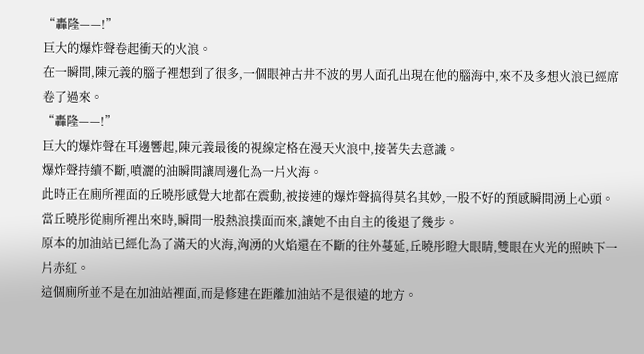“轟隆——!”
巨大的爆炸聲卷起衝天的火浪。
在一瞬間,陳元義的腦子裡想到了很多,一個眼神古井不波的男人面孔出現在他的腦海中,來不及多想火浪已經席卷了過來。
“轟隆——!”
巨大的爆炸聲在耳邊響起,陳元義最後的視線定格在漫天火浪中,接著失去意識。
爆炸聲持續不斷,噴灑的油瞬間讓周邊化為一片火海。
此時正在廁所裡面的丘曉彤感覺大地都在震動,被接連的爆炸聲搞得莫名其妙,一股不好的預感瞬間湧上心頭。
當丘曉彤從廁所裡出來時,瞬間一股熱浪撲面而來,讓她不由自主的後退了幾步。
原本的加油站已經化為了滿天的火海,洶湧的火焰還在不斷的往外蔓延,丘曉彤瞪大眼睛,雙眼在火光的照映下一片赤紅。
這個廁所並不是在加油站裡面,而是修建在距離加油站不是很遠的地方。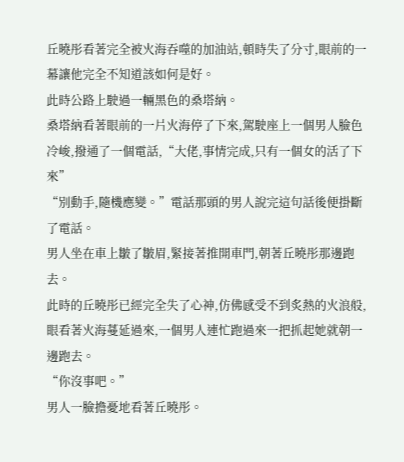丘曉彤看著完全被火海吞噬的加油站,頓時失了分寸,眼前的一幕讓他完全不知道該如何是好。
此時公路上駛過一輛黑色的桑塔納。
桑塔納看著眼前的一片火海停了下來,駕駛座上一個男人臉色冷峻,撥通了一個電話,“大佬,事情完成,只有一個女的活了下來”
“別動手,隨機應變。”電話那頭的男人說完這句話後便掛斷了電話。
男人坐在車上皺了皺眉,緊接著推開車門,朝著丘曉彤那邊跑去。
此時的丘曉彤已經完全失了心神,仿佛感受不到炙熱的火浪般,眼看著火海蔓延過來,一個男人連忙跑過來一把抓起她就朝一邊跑去。
“你沒事吧。”
男人一臉擔憂地看著丘曉彤。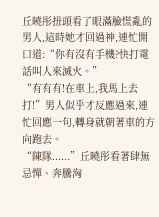丘曉彤扭頭看了眼滿臉慌亂的男人,這時她才回過神,連忙開口道:“你有沒有手機?快打電話叫人來滅火。”
“有有有!在車上,我馬上去打!”男人似乎才反應過來,連忙回應一句,轉身就朝著車的方向跑去。
“陳隊......”丘曉彤看著肆無忌憚、奔騰洶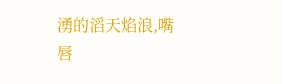湧的滔天焰浪,嘴唇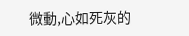微動,心如死灰的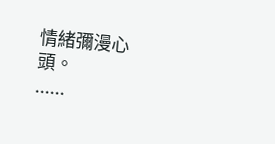情緒彌漫心頭。
......